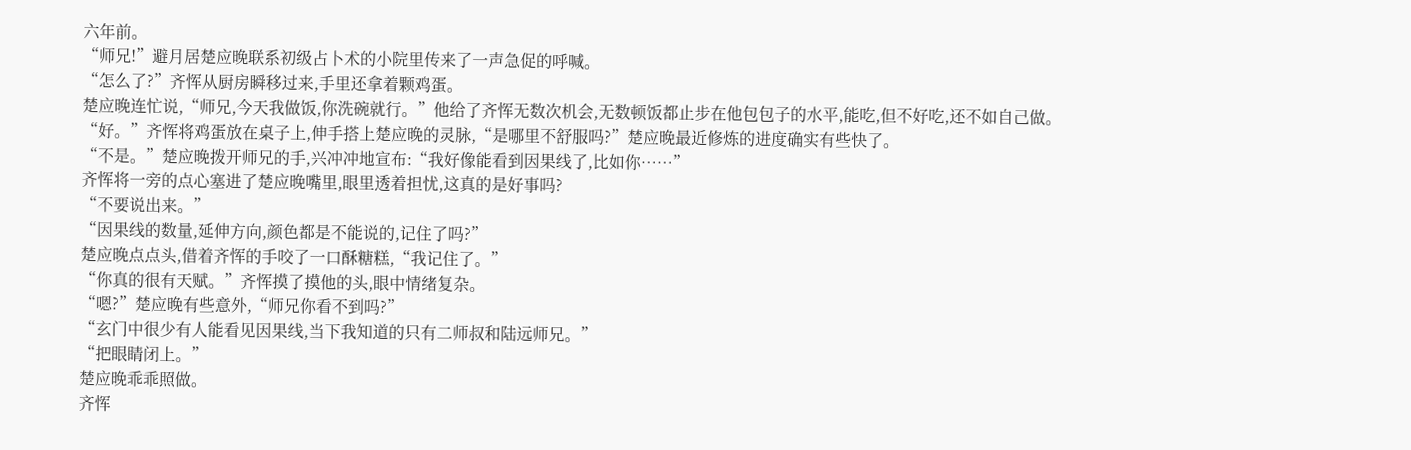六年前。
“师兄!”避月居楚应晚联系初级占卜术的小院里传来了一声急促的呼喊。
“怎么了?”齐恽从厨房瞬移过来,手里还拿着颗鸡蛋。
楚应晚连忙说,“师兄,今天我做饭,你洗碗就行。”他给了齐恽无数次机会,无数顿饭都止步在他包包子的水平,能吃,但不好吃,还不如自己做。
“好。”齐恽将鸡蛋放在桌子上,伸手搭上楚应晚的灵脉,“是哪里不舒服吗?”楚应晚最近修炼的进度确实有些快了。
“不是。”楚应晚拨开师兄的手,兴冲冲地宣布:“我好像能看到因果线了,比如你……”
齐恽将一旁的点心塞进了楚应晚嘴里,眼里透着担忧,这真的是好事吗?
“不要说出来。”
“因果线的数量,延伸方向,颜色都是不能说的,记住了吗?”
楚应晚点点头,借着齐恽的手咬了一口酥糖糕,“我记住了。”
“你真的很有天赋。”齐恽摸了摸他的头,眼中情绪复杂。
“嗯?”楚应晚有些意外,“师兄你看不到吗?”
“玄门中很少有人能看见因果线,当下我知道的只有二师叔和陆远师兄。”
“把眼睛闭上。”
楚应晚乖乖照做。
齐恽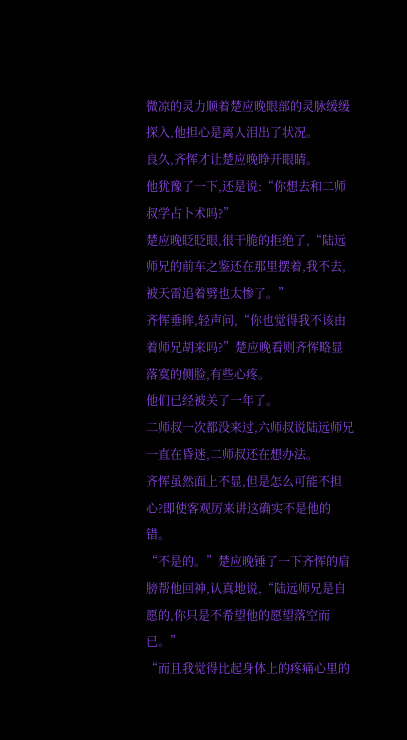微凉的灵力顺着楚应晚眼部的灵脉缓缓探入,他担心是离人泪出了状况。
良久,齐恽才让楚应晚睁开眼睛。
他犹豫了一下,还是说:“你想去和二师叔学占卜术吗?”
楚应晚眨眨眼,很干脆的拒绝了,“陆远师兄的前车之鉴还在那里摆着,我不去,被天雷追着劈也太惨了。”
齐恽垂眸,轻声问,“你也觉得我不该由着师兄胡来吗?”楚应晚看则齐恽略显落寞的侧脸,有些心疼。
他们已经被关了一年了。
二师叔一次都没来过,六师叔说陆远师兄一直在昏迷,二师叔还在想办法。
齐恽虽然面上不显,但是怎么可能不担心?即使客观厉来讲这确实不是他的错。
“不是的。”楚应晚锤了一下齐恽的肩膀帮他回神,认真地说,“陆远师兄是自愿的,你只是不希望他的愿望落空而已。”
“而且我觉得比起身体上的疼痛心里的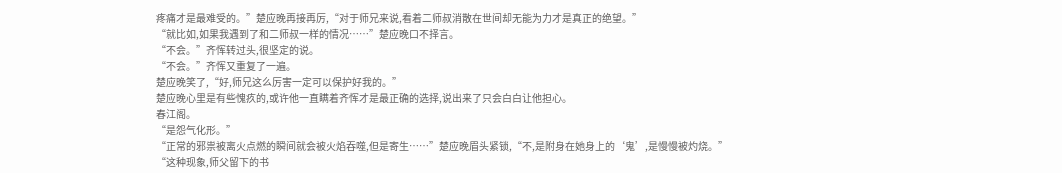疼痛才是最难受的。”楚应晚再接再厉,“对于师兄来说,看着二师叔消散在世间却无能为力才是真正的绝望。”
“就比如,如果我遇到了和二师叔一样的情况……”楚应晚口不择言。
“不会。”齐恽转过头,很坚定的说。
“不会。”齐恽又重复了一遍。
楚应晚笑了,“好,师兄这么厉害一定可以保护好我的。”
楚应晚心里是有些愧疚的,或许他一直瞒着齐恽才是最正确的选择,说出来了只会白白让他担心。
春江阁。
“是怨气化形。”
“正常的邪祟被离火点燃的瞬间就会被火焰吞噬,但是寄生……”楚应晚眉头紧锁,“不,是附身在她身上的‘鬼’,是慢慢被灼烧。”
“这种现象,师父留下的书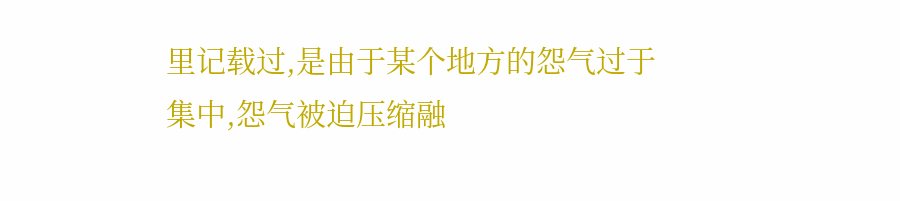里记载过,是由于某个地方的怨气过于集中,怨气被迫压缩融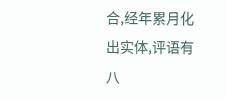合,经年累月化出实体,评语有八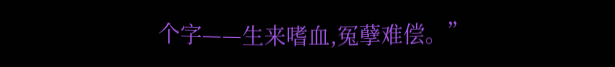个字——生来嗜血,冤孽难偿。”